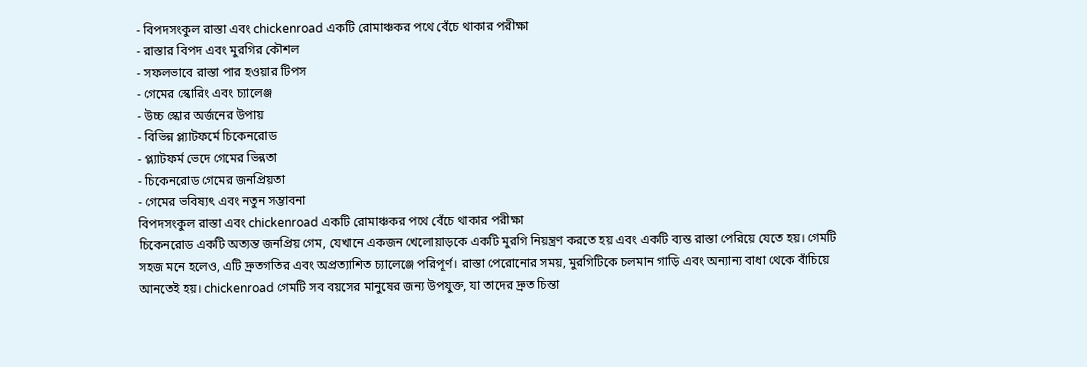- বিপদসংকুল রাস্তা এবং chickenroad একটি রোমাঞ্চকর পথে বেঁচে থাকার পরীক্ষা
- রাস্তার বিপদ এবং মুরগির কৌশল
- সফলভাবে রাস্তা পার হওয়ার টিপস
- গেমের স্কোরিং এবং চ্যালেঞ্জ
- উচ্চ স্কোর অর্জনের উপায়
- বিভিন্ন প্ল্যাটফর্মে চিকেনরোড
- প্ল্যাটফর্ম ভেদে গেমের ভিন্নতা
- চিকেনরোড গেমের জনপ্রিয়তা
- গেমের ভবিষ্যৎ এবং নতুন সম্ভাবনা
বিপদসংকুল রাস্তা এবং chickenroad একটি রোমাঞ্চকর পথে বেঁচে থাকার পরীক্ষা
চিকেনরোড একটি অত্যন্ত জনপ্রিয় গেম, যেখানে একজন খেলোয়াড়কে একটি মুরগি নিয়ন্ত্রণ করতে হয় এবং একটি ব্যস্ত রাস্তা পেরিয়ে যেতে হয়। গেমটি সহজ মনে হলেও, এটি দ্রুতগতির এবং অপ্রত্যাশিত চ্যালেঞ্জে পরিপূর্ণ। রাস্তা পেরোনোর সময়, মুরগিটিকে চলমান গাড়ি এবং অন্যান্য বাধা থেকে বাঁচিয়ে আনতেই হয়। chickenroad গেমটি সব বয়সের মানুষের জন্য উপযুক্ত, যা তাদের দ্রুত চিন্তা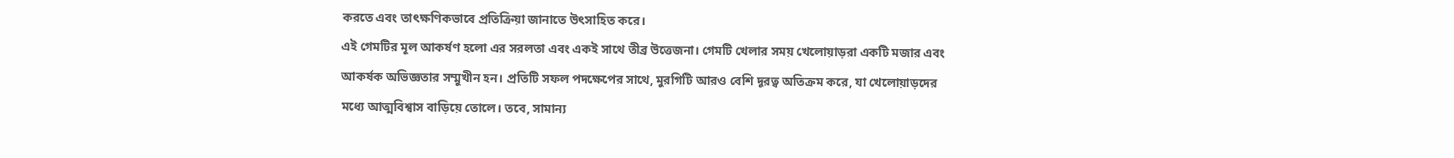করতে এবং তাৎক্ষণিকভাবে প্রতিক্রিয়া জানাতে উৎসাহিত করে।
এই গেমটির মূল আকর্ষণ হলো এর সরলতা এবং একই সাথে তীব্র উত্তেজনা। গেমটি খেলার সময় খেলোয়াড়রা একটি মজার এবং আকর্ষক অভিজ্ঞতার সম্মুখীন হন। প্রতিটি সফল পদক্ষেপের সাথে, মুরগিটি আরও বেশি দূরত্ব অতিক্রম করে, যা খেলোয়াড়দের মধ্যে আত্মবিশ্বাস বাড়িয়ে তোলে। তবে, সামান্য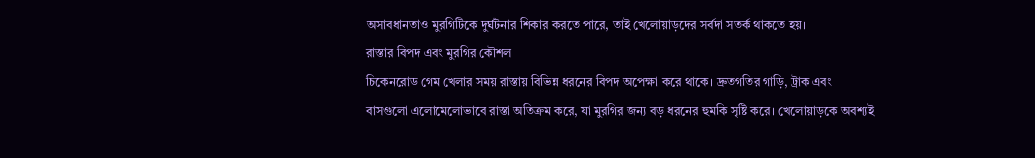অসাবধানতাও মুরগিটিকে দুর্ঘটনার শিকার করতে পারে, তাই খেলোয়াড়দের সর্বদা সতর্ক থাকতে হয়।
রাস্তার বিপদ এবং মুরগির কৌশল
চিকেনরোড গেম খেলার সময় রাস্তায় বিভিন্ন ধরনের বিপদ অপেক্ষা করে থাকে। দ্রুতগতির গাড়ি, ট্রাক এবং বাসগুলো এলোমেলোভাবে রাস্তা অতিক্রম করে, যা মুরগির জন্য বড় ধরনের হুমকি সৃষ্টি করে। খেলোয়াড়কে অবশ্যই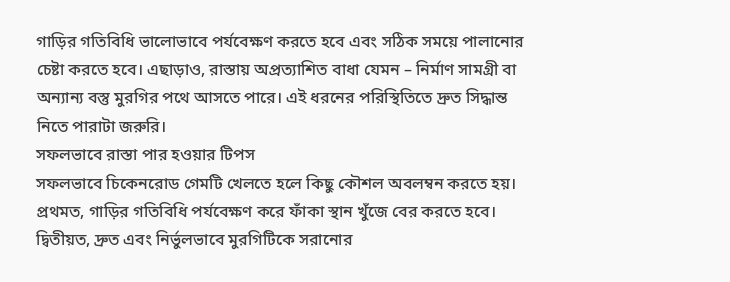গাড়ির গতিবিধি ভালোভাবে পর্যবেক্ষণ করতে হবে এবং সঠিক সময়ে পালানোর চেষ্টা করতে হবে। এছাড়াও, রাস্তায় অপ্রত্যাশিত বাধা যেমন – নির্মাণ সামগ্রী বা অন্যান্য বস্তু মুরগির পথে আসতে পারে। এই ধরনের পরিস্থিতিতে দ্রুত সিদ্ধান্ত নিতে পারাটা জরুরি।
সফলভাবে রাস্তা পার হওয়ার টিপস
সফলভাবে চিকেনরোড গেমটি খেলতে হলে কিছু কৌশল অবলম্বন করতে হয়। প্রথমত, গাড়ির গতিবিধি পর্যবেক্ষণ করে ফাঁকা স্থান খুঁজে বের করতে হবে। দ্বিতীয়ত, দ্রুত এবং নির্ভুলভাবে মুরগিটিকে সরানোর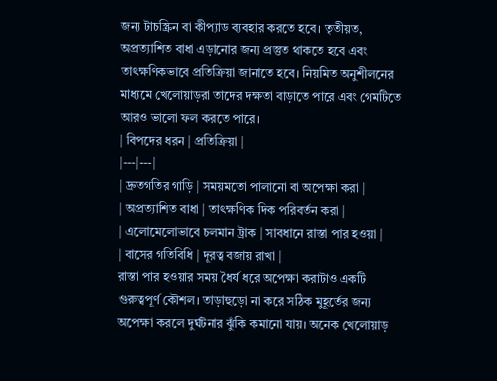জন্য টাচস্ক্রিন বা কীপ্যাড ব্যবহার করতে হবে। তৃতীয়ত, অপ্রত্যাশিত বাধা এড়ানোর জন্য প্রস্তুত থাকতে হবে এবং তাৎক্ষণিকভাবে প্রতিক্রিয়া জানাতে হবে। নিয়মিত অনুশীলনের মাধ্যমে খেলোয়াড়রা তাদের দক্ষতা বাড়াতে পারে এবং গেমটিতে আরও ভালো ফল করতে পারে।
| বিপদের ধরন | প্রতিক্রিয়া |
|---|---|
| দ্রুতগতির গাড়ি | সময়মতো পালানো বা অপেক্ষা করা |
| অপ্রত্যাশিত বাধা | তাৎক্ষণিক দিক পরিবর্তন করা |
| এলোমেলোভাবে চলমান ট্রাক | সাবধানে রাস্তা পার হওয়া |
| বাসের গতিবিধি | দূরত্ব বজায় রাখা |
রাস্তা পার হওয়ার সময় ধৈর্য ধরে অপেক্ষা করাটাও একটি গুরুত্বপূর্ণ কৌশল। তাড়াহুড়ো না করে সঠিক মুহূর্তের জন্য অপেক্ষা করলে দুর্ঘটনার ঝুঁকি কমানো যায়। অনেক খেলোয়াড়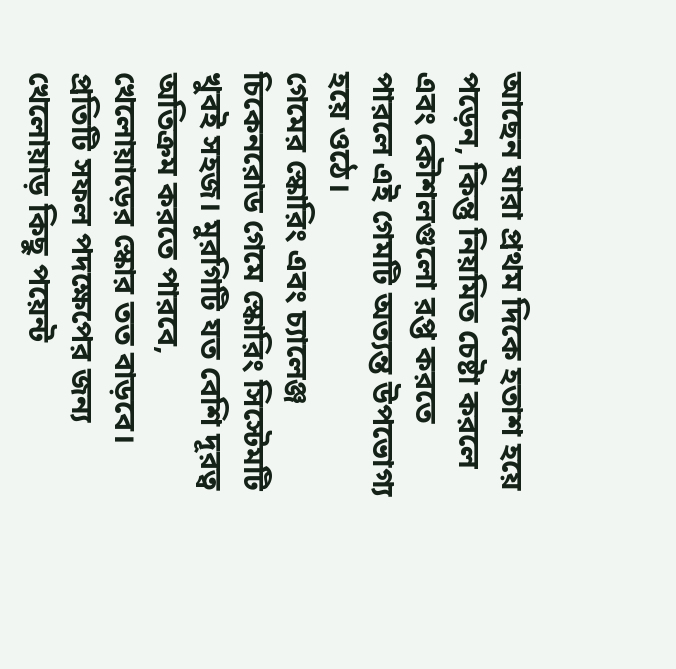আছেন যারা প্রথম দিকে হতাশ হয়ে পড়েন, কিন্তু নিয়মিত চেষ্টা করলে এবং কৌশলগুলো রপ্ত করতে পারলে এই গেমটি অত্যন্ত উপভোগ্য হয়ে ওঠে।
গেমের স্কোরিং এবং চ্যালেঞ্জ
চিকেনরোড গেমে স্কোরিং সিস্টেমটি খুবই সহজ। মুরগিটি যত বেশি দূরত্ব অতিক্রম করতে পারবে, খেলোয়াড়ের স্কোর তত বাড়বে। প্রতিটি সফল পদক্ষেপের জন্য খেলোয়াড় কিছু পয়েন্ট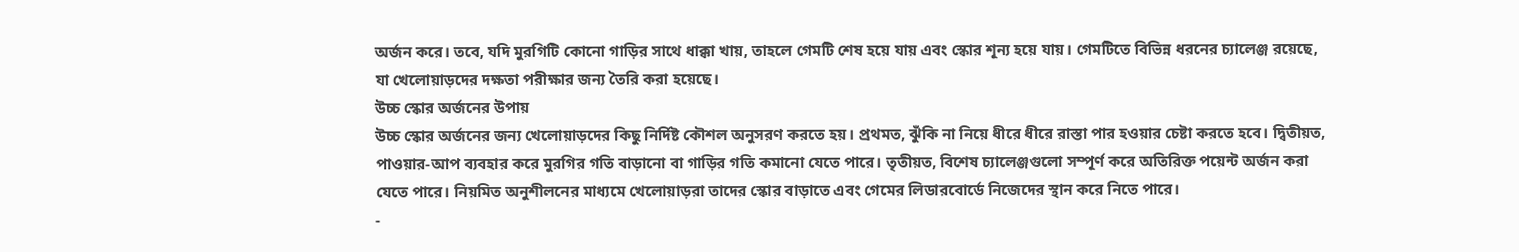অর্জন করে। তবে, যদি মুরগিটি কোনো গাড়ির সাথে ধাক্কা খায়, তাহলে গেমটি শেষ হয়ে যায় এবং স্কোর শূন্য হয়ে যায়। গেমটিতে বিভিন্ন ধরনের চ্যালেঞ্জ রয়েছে, যা খেলোয়াড়দের দক্ষতা পরীক্ষার জন্য তৈরি করা হয়েছে।
উচ্চ স্কোর অর্জনের উপায়
উচ্চ স্কোর অর্জনের জন্য খেলোয়াড়দের কিছু নির্দিষ্ট কৌশল অনুসরণ করতে হয়। প্রথমত, ঝুঁকি না নিয়ে ধীরে ধীরে রাস্তা পার হওয়ার চেষ্টা করতে হবে। দ্বিতীয়ত, পাওয়ার-আপ ব্যবহার করে মুরগির গতি বাড়ানো বা গাড়ির গতি কমানো যেতে পারে। তৃতীয়ত, বিশেষ চ্যালেঞ্জগুলো সম্পূর্ণ করে অতিরিক্ত পয়েন্ট অর্জন করা যেতে পারে। নিয়মিত অনুশীলনের মাধ্যমে খেলোয়াড়রা তাদের স্কোর বাড়াতে এবং গেমের লিডারবোর্ডে নিজেদের স্থান করে নিতে পারে।
-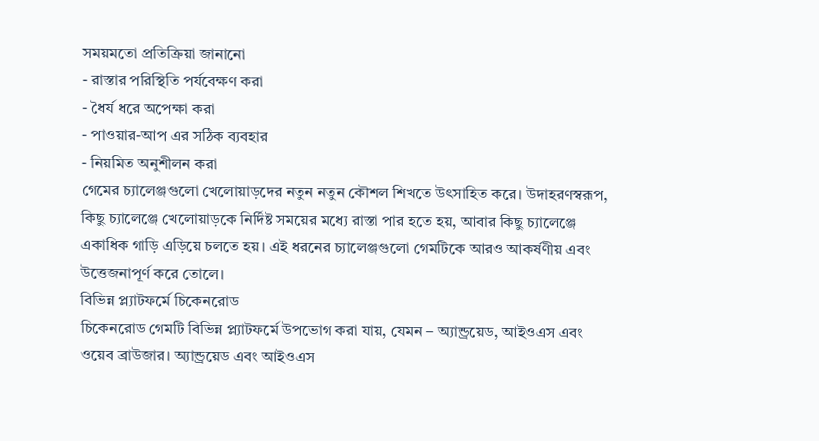সময়মতো প্রতিক্রিয়া জানানো
- রাস্তার পরিস্থিতি পর্যবেক্ষণ করা
- ধৈর্য ধরে অপেক্ষা করা
- পাওয়ার-আপ এর সঠিক ব্যবহার
- নিয়মিত অনুশীলন করা
গেমের চ্যালেঞ্জগুলো খেলোয়াড়দের নতুন নতুন কৌশল শিখতে উৎসাহিত করে। উদাহরণস্বরূপ, কিছু চ্যালেঞ্জে খেলোয়াড়কে নির্দিষ্ট সময়ের মধ্যে রাস্তা পার হতে হয়, আবার কিছু চ্যালেঞ্জে একাধিক গাড়ি এড়িয়ে চলতে হয়। এই ধরনের চ্যালেঞ্জগুলো গেমটিকে আরও আকর্ষণীয় এবং উত্তেজনাপূর্ণ করে তোলে।
বিভিন্ন প্ল্যাটফর্মে চিকেনরোড
চিকেনরোড গেমটি বিভিন্ন প্ল্যাটফর্মে উপভোগ করা যায়, যেমন – অ্যান্ড্রয়েড, আইওএস এবং ওয়েব ব্রাউজার। অ্যান্ড্রয়েড এবং আইওএস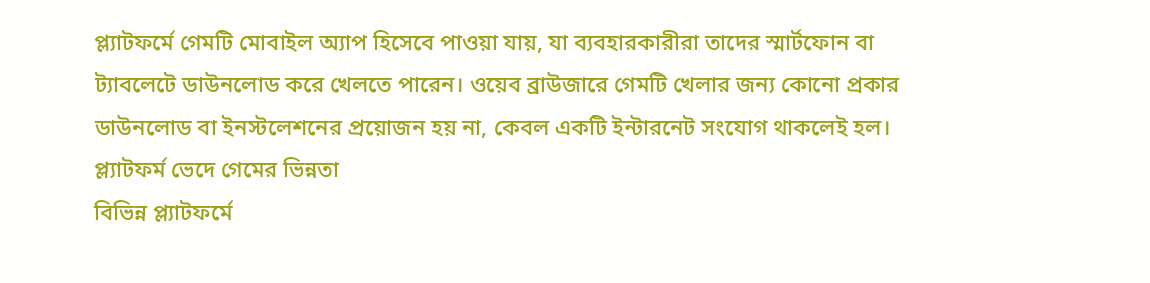প্ল্যাটফর্মে গেমটি মোবাইল অ্যাপ হিসেবে পাওয়া যায়, যা ব্যবহারকারীরা তাদের স্মার্টফোন বা ট্যাবলেটে ডাউনলোড করে খেলতে পারেন। ওয়েব ব্রাউজারে গেমটি খেলার জন্য কোনো প্রকার ডাউনলোড বা ইনস্টলেশনের প্রয়োজন হয় না, কেবল একটি ইন্টারনেট সংযোগ থাকলেই হল।
প্ল্যাটফর্ম ভেদে গেমের ভিন্নতা
বিভিন্ন প্ল্যাটফর্মে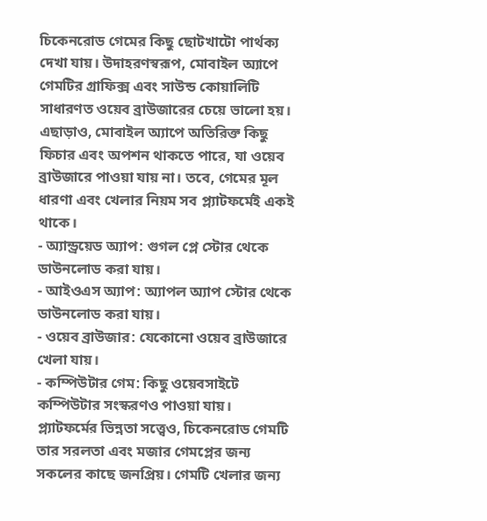চিকেনরোড গেমের কিছু ছোটখাটো পার্থক্য দেখা যায়। উদাহরণস্বরূপ, মোবাইল অ্যাপে গেমটির গ্রাফিক্স এবং সাউন্ড কোয়ালিটি সাধারণত ওয়েব ব্রাউজারের চেয়ে ভালো হয়। এছাড়াও, মোবাইল অ্যাপে অতিরিক্ত কিছু ফিচার এবং অপশন থাকতে পারে, যা ওয়েব ব্রাউজারে পাওয়া যায় না। তবে, গেমের মূল ধারণা এবং খেলার নিয়ম সব প্ল্যাটফর্মেই একই থাকে।
- অ্যান্ড্রয়েড অ্যাপ: গুগল প্লে স্টোর থেকে ডাউনলোড করা যায়।
- আইওএস অ্যাপ: অ্যাপল অ্যাপ স্টোর থেকে ডাউনলোড করা যায়।
- ওয়েব ব্রাউজার: যেকোনো ওয়েব ব্রাউজারে খেলা যায়।
- কম্পিউটার গেম: কিছু ওয়েবসাইটে কম্পিউটার সংস্করণও পাওয়া যায়।
প্ল্যাটফর্মের ভিন্নতা সত্ত্বেও, চিকেনরোড গেমটি তার সরলতা এবং মজার গেমপ্লের জন্য সকলের কাছে জনপ্রিয়। গেমটি খেলার জন্য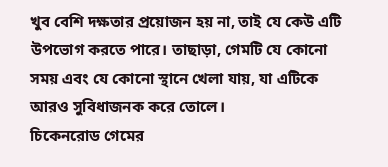খুব বেশি দক্ষতার প্রয়োজন হয় না, তাই যে কেউ এটি উপভোগ করতে পারে। তাছাড়া, গেমটি যে কোনো সময় এবং যে কোনো স্থানে খেলা যায়, যা এটিকে আরও সুবিধাজনক করে তোলে।
চিকেনরোড গেমের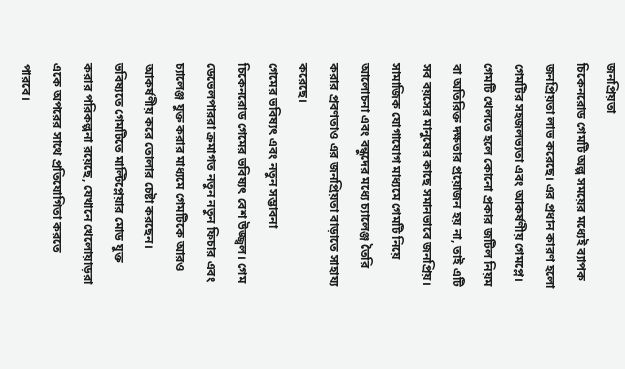জনপ্রিয়তা
চিকেনরোড গেমটি অল্প সময়ের মধ্যেই ব্যাপক জনপ্রিয়তা লাভ করেছে। এর প্রধান কারণ হলো গেমটির সহজলভ্যতা এবং আকর্ষণীয় গেমপ্লে। গেমটি খেলতে হলে কোনো প্রকার জটিল নিয়ম বা অতিরিক্ত দক্ষতার প্রয়োজন হয় না, তাই এটি সব বয়সের মানুষের কাছে সমানভাবে জনপ্রিয়। সামাজিক যোগাযোগ মাধ্যমে গেমটি নিয়ে আলোচনা এবং বন্ধুদের মধ্যে চ্যালেঞ্জ তৈরি করার প্রবণতাও এর জনপ্রিয়তা বাড়াতে সাহায্য করেছে।
গেমের ভবিষ্যৎ এবং নতুন সম্ভাবনা
চিকেনরোড গেমের ভবিষ্যৎ বেশ উজ্জ্বল। গেম ডেভেলপাররা ক্রমাগত নতুন নতুন ফিচার এবং চ্যালেঞ্জ যুক্ত করার মাধ্যমে গেমটিকে আরও আকর্ষণীয় করে তোলার চেষ্টা করছেন। ভবিষ্যতে গেমটিতে মাল্টিপ্লেয়ার মোড যুক্ত করার পরিকল্পনা রয়েছে, যেখানে খেলোয়াড়রা একে অপরের সাথে প্রতিযোগিতা করতে পারবে।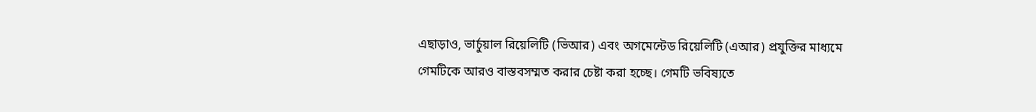এছাড়াও, ভার্চুয়াল রিয়েলিটি (ভিআর) এবং অগমেন্টেড রিয়েলিটি (এআর) প্রযুক্তির মাধ্যমে গেমটিকে আরও বাস্তবসম্মত করার চেষ্টা করা হচ্ছে। গেমটি ভবিষ্যতে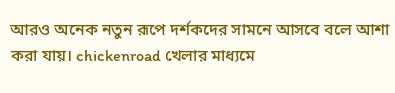আরও অনেক নতুন রূপে দর্শকদের সামনে আসবে বলে আশা করা যায়। chickenroad খেলার মাধ্যমে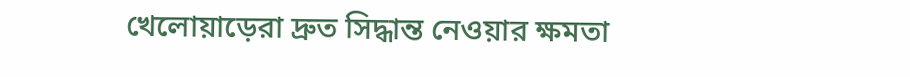খেলোয়াড়েরা দ্রুত সিদ্ধান্ত নেওয়ার ক্ষমতা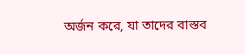অর্জন করে, যা তাদের বাস্তব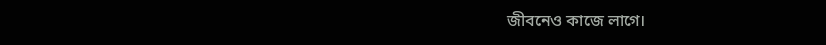জীবনেও কাজে লাগে।